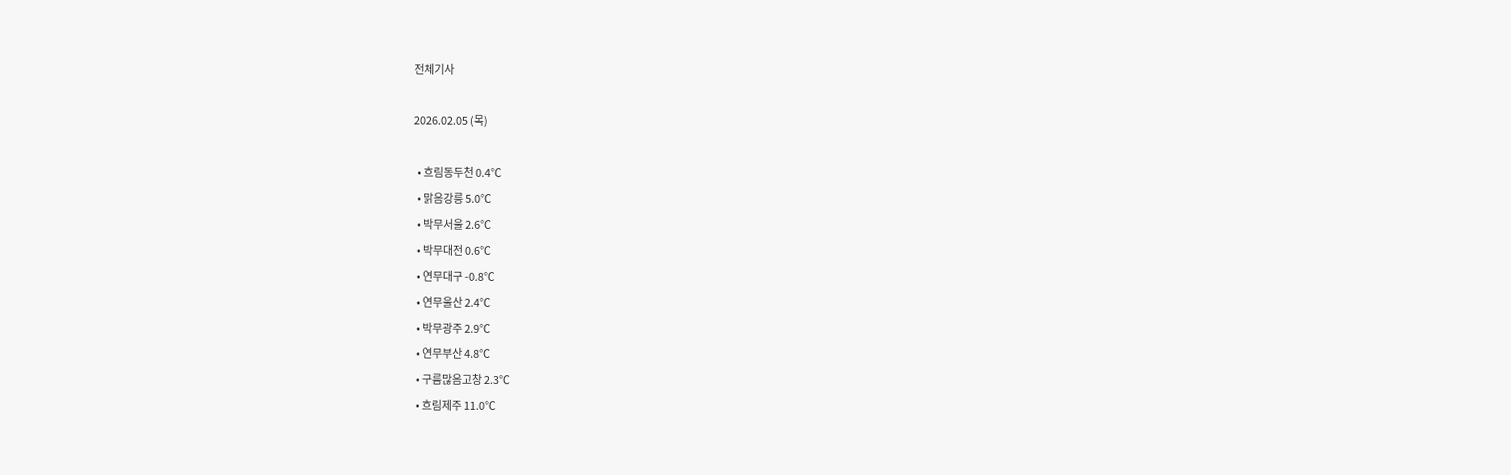전체기사

2026.02.05 (목)

  • 흐림동두천 0.4℃
  • 맑음강릉 5.0℃
  • 박무서울 2.6℃
  • 박무대전 0.6℃
  • 연무대구 -0.8℃
  • 연무울산 2.4℃
  • 박무광주 2.9℃
  • 연무부산 4.8℃
  • 구름많음고창 2.3℃
  • 흐림제주 11.0℃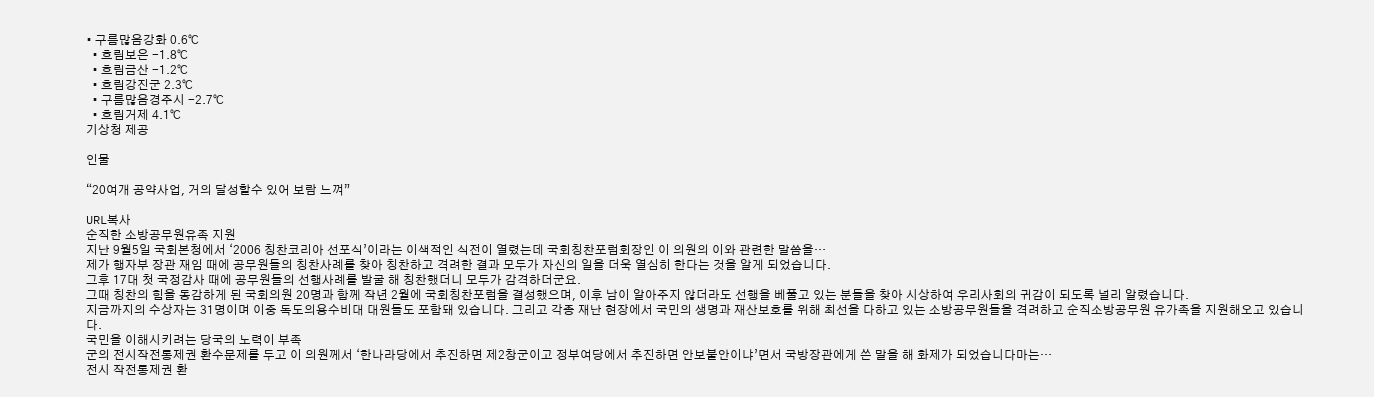• 구름많음강화 0.6℃
  • 흐림보은 -1.8℃
  • 흐림금산 -1.2℃
  • 흐림강진군 2.3℃
  • 구름많음경주시 -2.7℃
  • 흐림거제 4.1℃
기상청 제공

인물

“20여개 공약사업, 거의 달성할수 있어 보람 느껴”

URL복사
순직한 소방공무원유족 지원
지난 9월5일 국회본청에서 ‘2006 칭찬코리아 선포식’이라는 이색적인 식전이 열렸는데 국회칭찬포럼회장인 이 의원의 이와 관련한 말씀을…
제가 행자부 장관 재임 때에 공무원들의 칭찬사례를 찾아 칭찬하고 격려한 결과 모두가 자신의 일을 더욱 열심히 한다는 것을 알게 되었습니다.
그후 17대 첫 국정감사 때에 공무원들의 선행사례를 발굴 해 칭찬했더니 모두가 감격하더군요.
그때 칭찬의 힘을 동감하게 된 국회의원 20명과 함께 작년 2월에 국회칭찬포럼을 결성했으며, 이후 남이 알아주지 않더라도 선행을 베풀고 있는 분들을 찾아 시상하여 우리사회의 귀감이 되도록 널리 알렸습니다.
지금까지의 수상자는 31명이며 이중 독도의용수비대 대원들도 포함돼 있습니다. 그리고 각종 재난 현장에서 국민의 생명과 재산보호를 위해 최선을 다하고 있는 소방공무원들을 격려하고 순직소방공무원 유가족을 지원해오고 있습니다.
국민을 이해시키려는 당국의 노력이 부족
군의 전시작전통제권 환수문제를 두고 이 의원께서 ‘한나라당에서 추진하면 제2창군이고 정부여당에서 추진하면 안보불안이냐’면서 국방장관에게 쓴 말을 해 화제가 되었습니다마는…
전시 작전통제권 환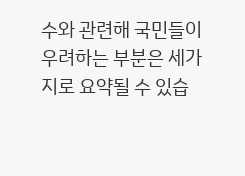수와 관련해 국민들이 우려하는 부분은 세가지로 요약될 수 있습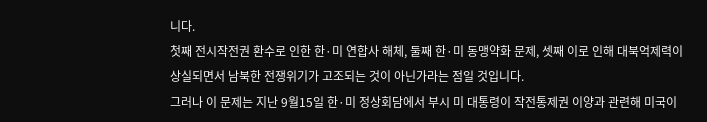니다.
첫째 전시작전권 환수로 인한 한·미 연합사 해체, 둘째 한·미 동맹약화 문제, 셋째 이로 인해 대북억제력이 상실되면서 남북한 전쟁위기가 고조되는 것이 아닌가라는 점일 것입니다.
그러나 이 문제는 지난 9월15일 한·미 정상회담에서 부시 미 대통령이 작전통제권 이양과 관련해 미국이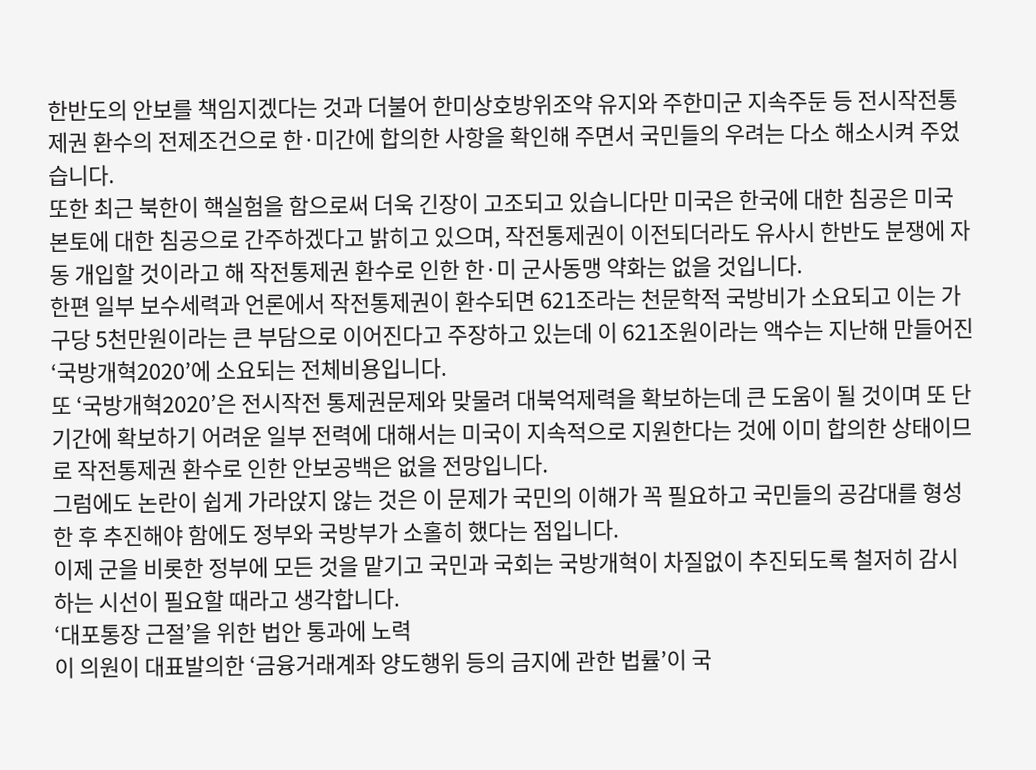한반도의 안보를 책임지겠다는 것과 더불어 한미상호방위조약 유지와 주한미군 지속주둔 등 전시작전통제권 환수의 전제조건으로 한·미간에 합의한 사항을 확인해 주면서 국민들의 우려는 다소 해소시켜 주었습니다.
또한 최근 북한이 핵실험을 함으로써 더욱 긴장이 고조되고 있습니다만 미국은 한국에 대한 침공은 미국 본토에 대한 침공으로 간주하겠다고 밝히고 있으며, 작전통제권이 이전되더라도 유사시 한반도 분쟁에 자동 개입할 것이라고 해 작전통제권 환수로 인한 한·미 군사동맹 약화는 없을 것입니다.
한편 일부 보수세력과 언론에서 작전통제권이 환수되면 621조라는 천문학적 국방비가 소요되고 이는 가구당 5천만원이라는 큰 부담으로 이어진다고 주장하고 있는데 이 621조원이라는 액수는 지난해 만들어진 ‘국방개혁2020’에 소요되는 전체비용입니다.
또 ‘국방개혁2020’은 전시작전 통제권문제와 맞물려 대북억제력을 확보하는데 큰 도움이 될 것이며 또 단기간에 확보하기 어려운 일부 전력에 대해서는 미국이 지속적으로 지원한다는 것에 이미 합의한 상태이므로 작전통제권 환수로 인한 안보공백은 없을 전망입니다.
그럼에도 논란이 쉽게 가라앉지 않는 것은 이 문제가 국민의 이해가 꼭 필요하고 국민들의 공감대를 형성한 후 추진해야 함에도 정부와 국방부가 소홀히 했다는 점입니다.
이제 군을 비롯한 정부에 모든 것을 맡기고 국민과 국회는 국방개혁이 차질없이 추진되도록 철저히 감시하는 시선이 필요할 때라고 생각합니다.
‘대포통장 근절’을 위한 법안 통과에 노력
이 의원이 대표발의한 ‘금융거래계좌 양도행위 등의 금지에 관한 법률’이 국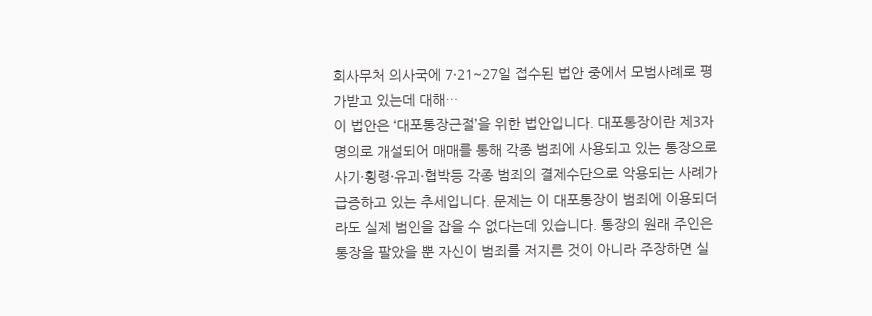회사무처 의사국에 7·21~27일 접수된 법안 중에서 모범사례로 평가받고 있는데 대해…
이 법안은 ‘대포통장근절’을 위한 법안입니다. 대포통장이란 제3자 명의로 개설되어 매매를 통해 각종 범죄에 사용되고 있는 통장으로 사기·횡령·유괴·협박등 각종 범죄의 결제수단으로 악용되는 사례가 급증하고 있는 추세입니다. 문제는 이 대포통장이 범죄에 이용되더라도 실제 범인을 잡을 수 없다는데 있습니다. 통장의 원래 주인은 통장을 팔았을 뿐 자신이 범죄를 저지른 것이 아니라 주장하면 실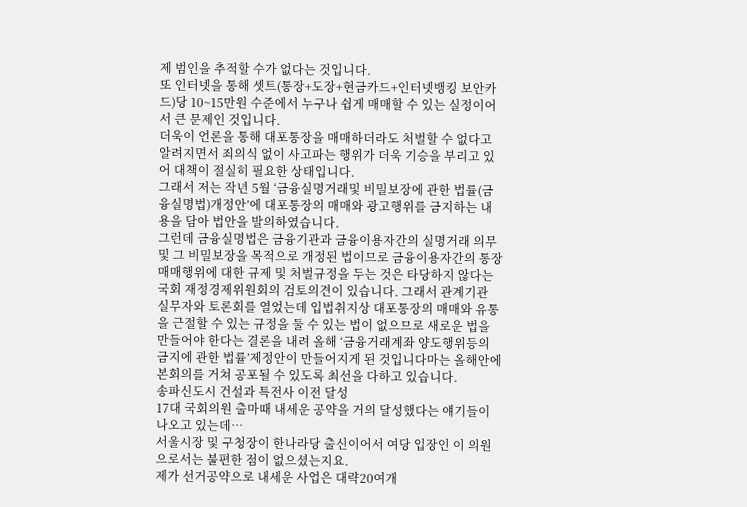제 범인을 추적할 수가 없다는 것입니다.
또 인터넷을 통해 셋트(통장+도장+현금카드+인터넷뱅킹 보안카드)당 10~15만원 수준에서 누구나 쉽게 매매할 수 있는 실정이어서 큰 문제인 것입니다.
더욱이 언론을 통해 대포통장을 매매하더라도 처벌할 수 없다고 알려지면서 죄의식 없이 사고파는 행위가 더욱 기승을 부리고 있어 대책이 절실히 필요한 상태입니다.
그래서 저는 작년 5월 ‘금융실명거래및 비밀보장에 관한 법률(금융실명법)개정안’에 대포통장의 매매와 광고행위를 금지하는 내용을 담아 법안을 발의하였습니다.
그런데 금융실명법은 금융기관과 금융이용자간의 실명거래 의무 및 그 비밀보장을 목적으로 개정된 법이므로 금융이용자간의 통장매매행위에 대한 규제 및 처벌규정을 두는 것은 타당하지 않다는 국회 재정경제위원회의 검토의견이 있습니다. 그래서 관계기관 실무자와 토론회를 열었는데 입법취지상 대포통장의 매매와 유통을 근절할 수 있는 규정을 둘 수 있는 법이 없으므로 새로운 법을 만들어야 한다는 결론을 내려 올해 ‘금융거래계좌 양도행위등의 금지에 관한 법률’제정안이 만들어지게 된 것입니다마는 올해안에 본회의를 거쳐 공포될 수 있도록 최선을 다하고 있습니다.
송파신도시 건설과 특전사 이전 달성
17대 국회의원 출마때 내세운 공약을 거의 달성했다는 얘기들이 나오고 있는데…
서울시장 및 구청장이 한나라당 출신이어서 여당 입장인 이 의원으로서는 불편한 점이 없으셨는지요.
제가 선거공약으로 내세운 사업은 대략20여개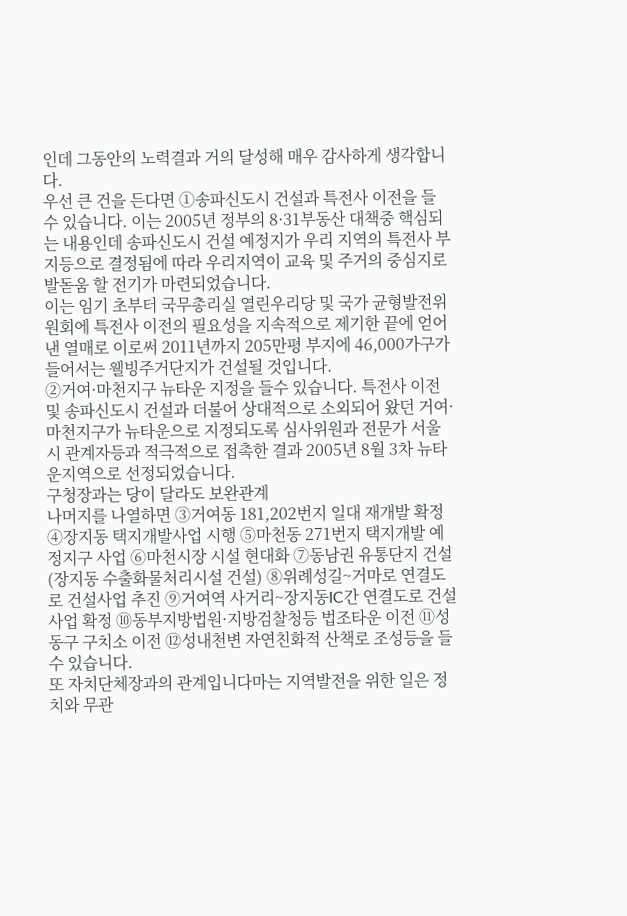인데 그동안의 노력결과 거의 달성해 매우 감사하게 생각합니다.
우선 큰 건을 든다면 ①송파신도시 건설과 특전사 이전을 들 수 있습니다. 이는 2005년 정부의 8·31부동산 대책중 핵심되는 내용인데 송파신도시 건설 예정지가 우리 지역의 특전사 부지등으로 결정됨에 따라 우리지역이 교육 및 주거의 중심지로 발돋움 할 전기가 마련되었습니다.
이는 임기 초부터 국무총리실 열린우리당 및 국가 균형발전위원회에 특전사 이전의 필요성을 지속적으로 제기한 끝에 얻어낸 열매로 이로써 2011년까지 205만평 부지에 46,000가구가 들어서는 웰빙주거단지가 건설될 것입니다.
②거여·마천지구 뉴타운 지정을 들수 있습니다. 특전사 이전 및 송파신도시 건설과 더불어 상대적으로 소외되어 왔던 거여·마천지구가 뉴타운으로 지정되도록 심사위원과 전문가 서울시 관계자등과 적극적으로 접촉한 결과 2005년 8월 3차 뉴타운지역으로 선정되었습니다.
구청장과는 당이 달라도 보완관계
나머지를 나열하면 ③거여동 181,202번지 일대 재개발 확정 ④장지동 택지개발사업 시행 ⑤마천동 271번지 택지개발 예정지구 사업 ⑥마천시장 시설 현대화 ⑦동남권 유통단지 건설(장지동 수출화물처리시설 건설) ⑧위례성길~거마로 연결도로 건설사업 추진 ⑨거여역 사거리~장지동IC간 연결도로 건설사업 확정 ⑩동부지방법원·지방검찰청등 법조타운 이전 ⑪성동구 구치소 이전 ⑫성내천변 자연친화적 산책로 조성등을 들수 있습니다.
또 자치단체장과의 관계입니다마는 지역발전을 위한 일은 정치와 무관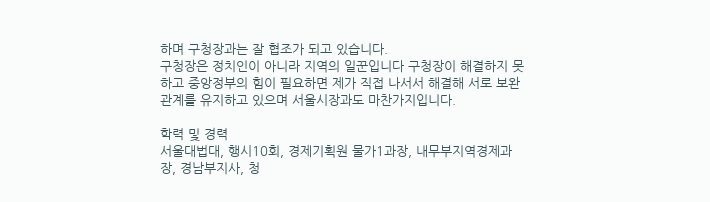하며 구청장과는 잘 협조가 되고 있습니다.
구청장은 정치인이 아니라 지역의 일꾼입니다 구청장이 해결하지 못하고 중앙정부의 힘이 필요하면 제가 직접 나서서 해결해 서로 보완관계를 유지하고 있으며 서울시장과도 마찬가지입니다.

학력 및 경력
서울대법대, 행시10회, 경제기획원 물가1과장, 내무부지역경제과장, 경남부지사, 청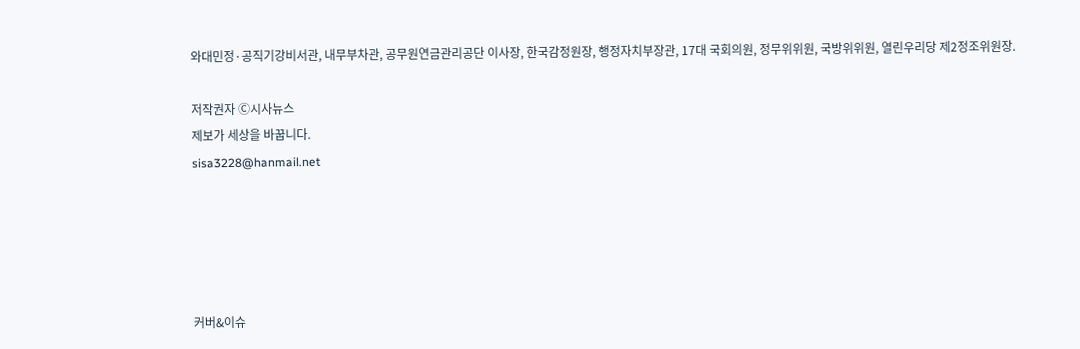와대민정·공직기강비서관, 내무부차관, 공무원연금관리공단 이사장, 한국감정원장, 행정자치부장관, 17대 국회의원, 정무위위원, 국방위위원, 열린우리당 제2정조위원장.

저작권자 Ⓒ시사뉴스
제보가 세상을 바꿉니다.
sisa3228@hanmail.net





커버&이슈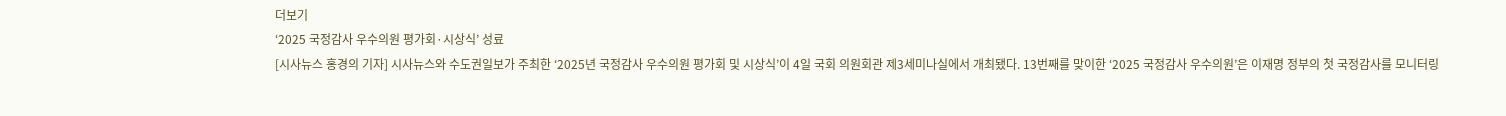더보기
‘2025 국정감사 우수의원 평가회·시상식’ 성료
[시사뉴스 홍경의 기자] 시사뉴스와 수도권일보가 주최한 ‘2025년 국정감사 우수의원 평가회 및 시상식’이 4일 국회 의원회관 제3세미나실에서 개최됐다. 13번째를 맞이한 ‘2025 국정감사 우수의원’은 이재명 정부의 첫 국정감사를 모니터링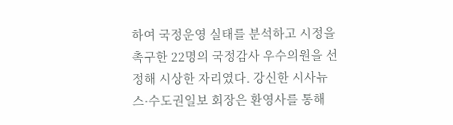하여 국정운영 실태를 분석하고 시정을 촉구한 22명의 국정감사 우수의원을 선정해 시상한 자리였다. 강신한 시사뉴스·수도권일보 회장은 환영사를 통해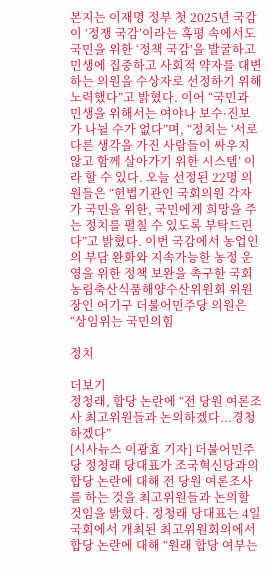본지는 이재명 정부 첫 2025년 국감이 ‘정쟁 국감’이라는 혹평 속에서도 국민을 위한 ‘정책 국감’을 발굴하고 민생에 집중하고 사회적 약자를 대변하는 의원을 수상자로 선정하기 위해 노력했다”고 밝혔다. 이어 “국민과 민생을 위해서는 여야나 보수·진보가 나뉠 수가 없다”며, “정치는 ‘서로 다른 생각을 가진 사람들이 싸우지 않고 함께 살아가기 위한 시스템’ 이라 할 수 있다. 오늘 선정된 22명 의원들은 “헌법기관인 국회의원 각자가 국민을 위한, 국민에게 희망을 주는 정치를 펼칠 수 있도록 부탁드린다”고 밝혔다. 이번 국감에서 농업인의 부담 완화와 지속가능한 농정 운영을 위한 정책 보완을 촉구한 국회 농림축산식품해양수산위원회 위원장인 어기구 더불어민주당 의원은 “상임위는 국민의힘

정치

더보기
정청래, 합당 논란에 “전 당원 여론조사 최고위원들과 논의하겠다...경청하겠다”
[시사뉴스 이광효 기자] 더불어민주당 정청래 당대표가 조국혁신당과의 합당 논란에 대해 전 당원 여론조사를 하는 것을 최고위원들과 논의할 것임을 밝혔다. 정청래 당대표는 4일 국회에서 개최된 최고위원회의에서 합당 논란에 대해 “원래 합당 여부는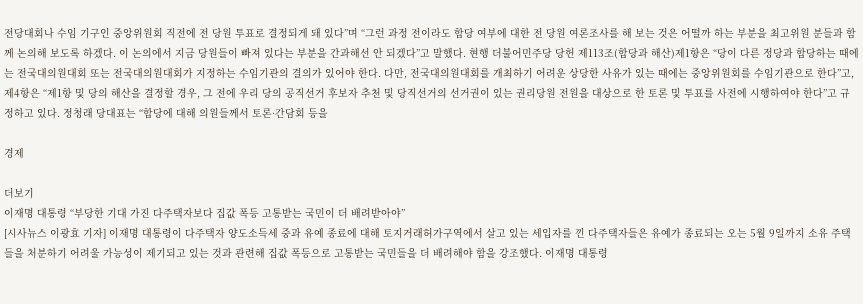전당대회나 수임 기구인 중앙위원회 직전에 전 당원 투표로 결정되게 돼 있다”며 “그런 과정 전이라도 합당 여부에 대한 전 당원 여론조사를 해 보는 것은 어떨까 하는 부분을 최고위원 분들과 함께 논의해 보도록 하겠다. 이 논의에서 지금 당원들이 빠져 있다는 부분을 간과해선 안 되겠다”고 말했다. 현행 더불어민주당 당헌 제113조(합당과 해산)제1항은 “당이 다른 정당과 합당하는 때에는 전국대의원대회 또는 전국대의원대회가 지정하는 수임기관의 결의가 있어야 한다. 다만, 전국대의원대회를 개최하기 어려운 상당한 사유가 있는 때에는 중앙위원회를 수임기관으로 한다”고, 제4항은 “제1항 및 당의 해산을 결정할 경우, 그 전에 우리 당의 공직선거 후보자 추천 및 당직선거의 선거권이 있는 권리당원 전원을 대상으로 한 토론 및 투표를 사전에 시행하여야 한다”고 규정하고 있다. 정청래 당대표는 “합당에 대해 의원들께서 토론·간담회 등을

경제

더보기
이재명 대통령 “부당한 기대 가진 다주택자보다 집값 폭등 고통받는 국민이 더 배려받아야”
[시사뉴스 이광효 기자] 이재명 대통령이 다주택자 양도소득세 중과 유예 종료에 대해 토지거래허가구역에서 살고 있는 세입자를 낀 다주택자들은 유예가 종료되는 오는 5월 9일까지 소유 주택들을 처분하기 어려울 가능성이 제기되고 있는 것과 관련해 집값 폭등으로 고통받는 국민들을 더 배려해야 함을 강조했다. 이재명 대통령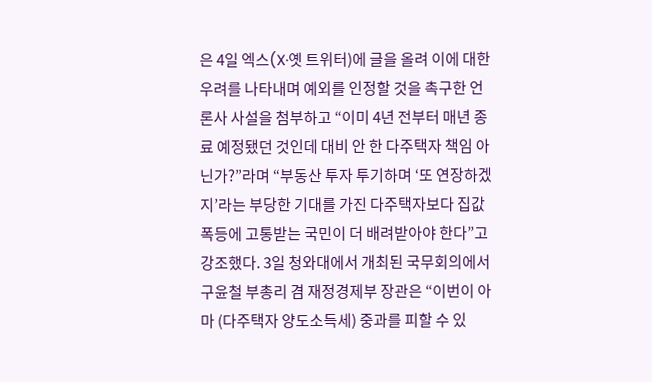은 4일 엑스(X·옛 트위터)에 글을 올려 이에 대한 우려를 나타내며 예외를 인정할 것을 촉구한 언론사 사설을 첨부하고 “이미 4년 전부터 매년 종료 예정됐던 것인데 대비 안 한 다주택자 책임 아닌가?”라며 “부동산 투자 투기하며 ‘또 연장하겠지’라는 부당한 기대를 가진 다주택자보다 집값 폭등에 고통받는 국민이 더 배려받아야 한다”고 강조했다. 3일 청와대에서 개최된 국무회의에서 구윤철 부총리 겸 재정경제부 장관은 “이번이 아마 (다주택자 양도소득세) 중과를 피할 수 있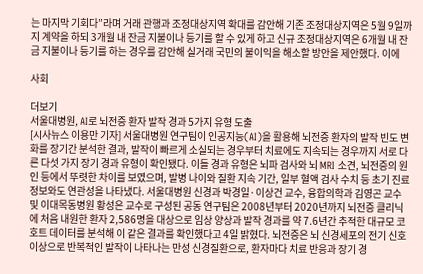는 마지막 기회다”라며 거래 관행과 조정대상지역 확대를 감안해 기존 조정대상지역은 5월 9일까지 계약을 하되 3개월 내 잔금 지불이나 등기를 할 수 있게 하고 신규 조정대상지역은 6개월 내 잔금 지불이나 등기를 하는 경우를 감안해 실거래 국민의 불이익을 해소할 방안을 제안했다. 이에

사회

더보기
서울대병원, AI로 뇌전증 환자 발작 경과 5가지 유형 도출
[시사뉴스 이용만 기자] 서울대병원 연구팀이 인공지능(AI)을 활용해 뇌전증 환자의 발작 빈도 변화를 장기간 분석한 결과, 발작이 빠르게 소실되는 경우부터 치료에도 지속되는 경우까지 서로 다른 다섯 가지 장기 경과 유형이 확인됐다. 이들 경과 유형은 뇌파 검사와 뇌 MRI 소견, 뇌전증의 원인 등에서 뚜렷한 차이를 보였으며, 발병 나이와 질환 지속 기간, 일부 혈액 검사 수치 등 초기 진료 정보와도 연관성을 나타냈다. 서울대병원 신경과 박경일·이상건 교수, 융합의학과 김영곤 교수 및 이대목동병원 황성은 교수로 구성된 공동 연구팀은 2008년부터 2020년까지 뇌전증 클리닉에 처음 내원한 환자 2,586명을 대상으로 임상 양상과 발작 경과를 약 7.6년간 추적한 대규모 코호트 데이터를 분석해 이 같은 결과를 확인했다고 4일 밝혔다. 뇌전증은 뇌 신경세포의 전기 신호 이상으로 반복적인 발작이 나타나는 만성 신경질환으로, 환자마다 치료 반응과 장기 경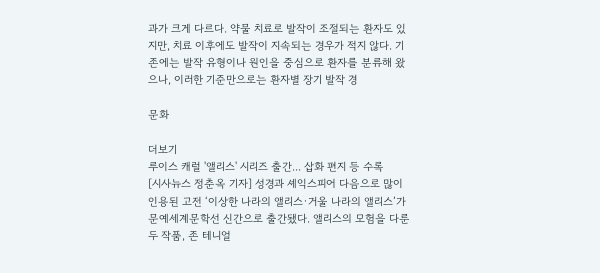과가 크게 다르다. 약물 치료로 발작이 조절되는 환자도 있지만, 치료 이후에도 발작이 지속되는 경우가 적지 않다. 기존에는 발작 유형이나 원인을 중심으로 환자를 분류해 왔으나, 이러한 기준만으로는 환자별 장기 발작 경

문화

더보기
루이스 캐럴 '앨리스' 시리즈 출간... 삽화 편지 등 수록
[시사뉴스 정춘옥 기자] 성경과 셰익스피어 다음으로 많이 인용된 고전 ‘이상한 나라의 앨리스·거울 나라의 앨리스’가 문예세계문학선 신간으로 출간됐다. 앨리스의 모험을 다룬 두 작품, 존 테니얼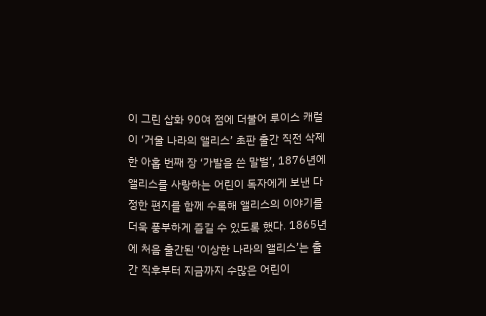이 그린 삽화 90여 점에 더불어 루이스 캐럴이 ‘거울 나라의 앨리스’ 초판 출간 직전 삭제한 아홉 번째 장 ‘가발을 쓴 말벌’, 1876년에 앨리스를 사랑하는 어린이 독자에게 보낸 다정한 편지를 함께 수록해 앨리스의 이야기를 더욱 풍부하게 즐길 수 있도록 했다. 1865년에 처음 출간된 ‘이상한 나라의 앨리스’는 출간 직후부터 지금까지 수많은 어린이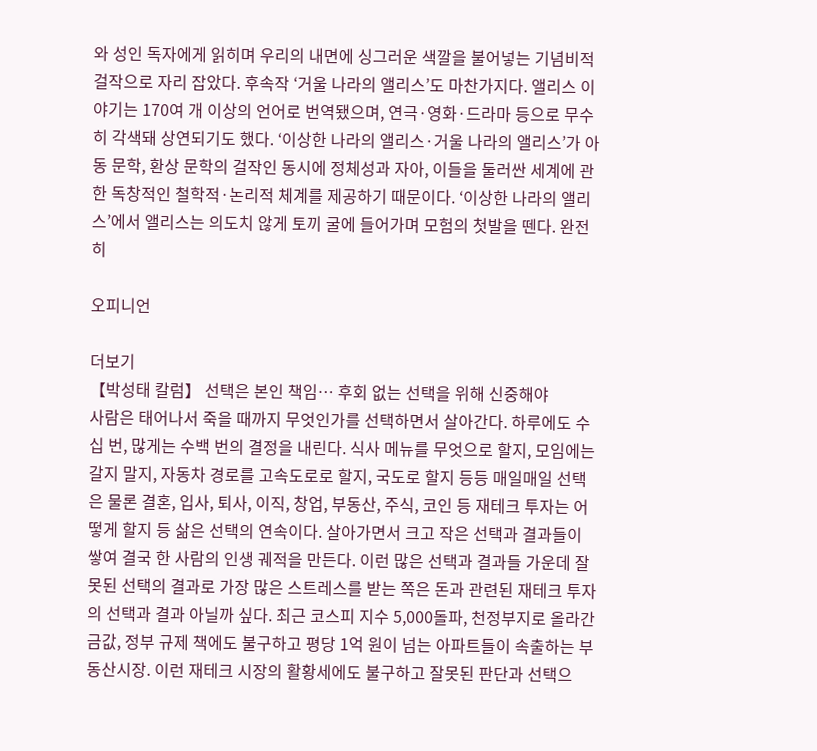와 성인 독자에게 읽히며 우리의 내면에 싱그러운 색깔을 불어넣는 기념비적 걸작으로 자리 잡았다. 후속작 ‘거울 나라의 앨리스’도 마찬가지다. 앨리스 이야기는 170여 개 이상의 언어로 번역됐으며, 연극·영화·드라마 등으로 무수히 각색돼 상연되기도 했다. ‘이상한 나라의 앨리스·거울 나라의 앨리스’가 아동 문학, 환상 문학의 걸작인 동시에 정체성과 자아, 이들을 둘러싼 세계에 관한 독창적인 철학적·논리적 체계를 제공하기 때문이다. ‘이상한 나라의 앨리스’에서 앨리스는 의도치 않게 토끼 굴에 들어가며 모험의 첫발을 뗀다. 완전히

오피니언

더보기
【박성태 칼럼】 선택은 본인 책임… 후회 없는 선택을 위해 신중해야
사람은 태어나서 죽을 때까지 무엇인가를 선택하면서 살아간다. 하루에도 수십 번, 많게는 수백 번의 결정을 내린다. 식사 메뉴를 무엇으로 할지, 모임에는 갈지 말지, 자동차 경로를 고속도로로 할지, 국도로 할지 등등 매일매일 선택은 물론 결혼, 입사, 퇴사, 이직, 창업, 부동산, 주식, 코인 등 재테크 투자는 어떻게 할지 등 삶은 선택의 연속이다. 살아가면서 크고 작은 선택과 결과들이 쌓여 결국 한 사람의 인생 궤적을 만든다. 이런 많은 선택과 결과들 가운데 잘못된 선택의 결과로 가장 많은 스트레스를 받는 쪽은 돈과 관련된 재테크 투자의 선택과 결과 아닐까 싶다. 최근 코스피 지수 5,000돌파, 천정부지로 올라간 금값, 정부 규제 책에도 불구하고 평당 1억 원이 넘는 아파트들이 속출하는 부동산시장. 이런 재테크 시장의 활황세에도 불구하고 잘못된 판단과 선택으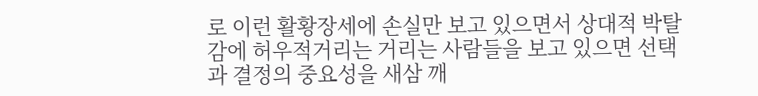로 이런 활황장세에 손실만 보고 있으면서 상대적 박탈감에 허우적거리는 거리는 사람들을 보고 있으면 선택과 결정의 중요성을 새삼 깨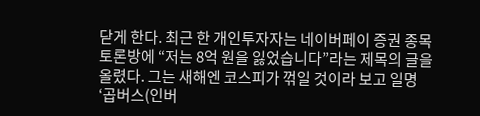닫게 한다. 최근 한 개인투자자는 네이버페이 증권 종목토론방에 “저는 8억 원을 잃었습니다”라는 제목의 글을 올렸다. 그는 새해엔 코스피가 꺾일 것이라 보고 일명 ‘곱버스(인버